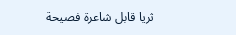ثريا قابل شاعرة فصيحة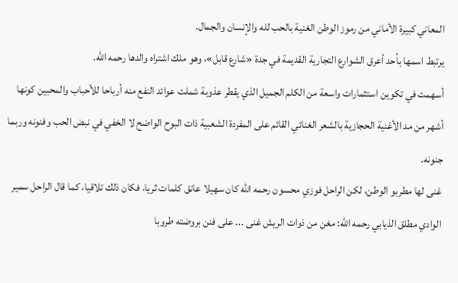المعاني كبيرة الأماني من رموز الوطن الغنية بالحب لله والإنسان والجمال.
يرتبط اسمها بأحد أعرق الشوارع التجارية القديمة في جدة «شارع قابل»، وهو ملك اشتراه والدها رحمه الله.
أسهمت في تكوين استثمارات واسعة من الكلم الجميل الذي يقطر عذوبة شملت عوائد النفع منه أرباحا للأحباب والمحبين كونها أشهر من مد الأغنية الحجازية بالشعر الغنائي القائم على المفردة الشعبية ذات البوح الواضح لا الخفي في نبض الحب وفنونه وربما جنونه.
غنى لها مطربو الوطن، لكن الراحل فوزي محسون رحمه الله كان سهيلا عانق كلمات ثريا، فكان ذلك تلاقيا، كما قال الراحل سمير الوادي مطلق الذيابي رحمه الله: مغن من ذوات الريش غنى ... على فنن بروضته طروبا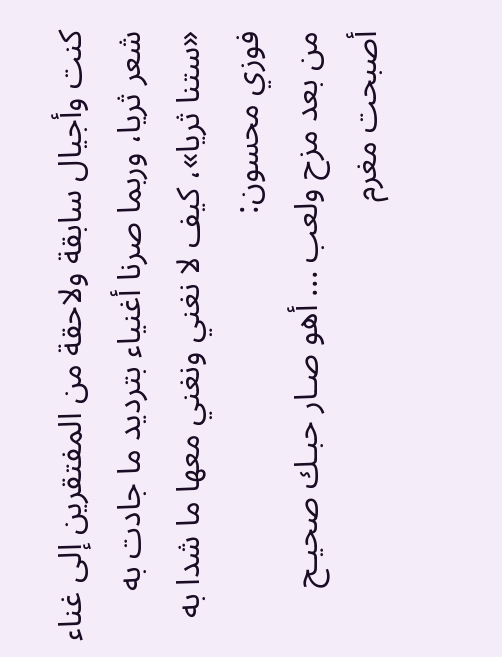كنت وأجيال سابقة ولاحقة من المفتقرين إلى غناء شعر ثريا، وربما صرنا أغنياء بترديد ما جادت به «ستنا ثريا»، كيف لا نغني ونغني معها ما شدا به فوزي محسون:
من بعد مزح ولعب ... أهو صـار حبـك صحيـح
أصبحت مغرم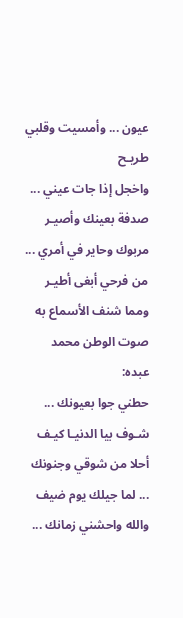عيون ... وأمسيت وقلبي طريـح
واخجل إذا جات عيني ... صدفة بعينك وأصيـر
مربوك وحاير في أمري ... من فرحي أبغى أطيـر
ومما شنف الأسماع به صوت الوطن محمد عبده:
حطني جوا بعيونك ... شـوف بيا الدنيـا كيـف
أحلا من شوقي وجنونك ... لما جيلك يوم ضيف
والله واحشني زمانك ...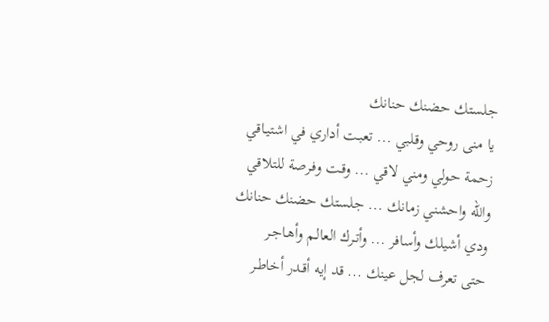جلستك حضنك حنانك
يا منى روحي وقلبي ... تعبـت أداري في اشتيـاقي
زحمة حولي ومني لاقي ... وقـت وفـرصة للتلاقي
والله واحشني زمانك ... جلستك حضنك حنانك
ودي أشيلك وأسافر ... وأتـرك العالـم وأهـاجـر
حتى تعرف لجل عينك ... قد إيه أقـدر أخاطـر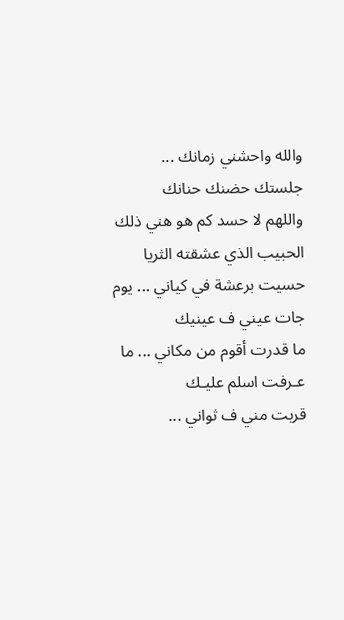والله واحشني زمانك ... جلستك حضنك حنانك
واللهم لا حسد كم هو هني ذلك الحبيب الذي عشقته الثريا
حسيت برعشة في كياني ... يوم جات عيني ف عينيك
ما قدرت أقوم من مكاني ... ما عـرفت اسلم عليـك
قربت مني ف ثواني ...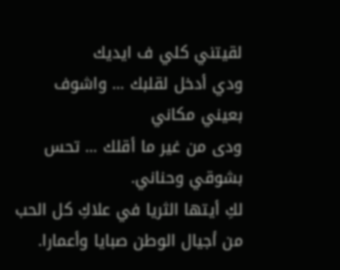لقيتني كلي ف ايديك
ودي أدخل لقلبك ... واشوف بعيني مكاني
ودى من غير ما أقلك ... تحس بشوقي وحناني.
لكِ أيتها الثريا في علاكِ كل الحب من أجيال الوطن صبايا وأعمارا.